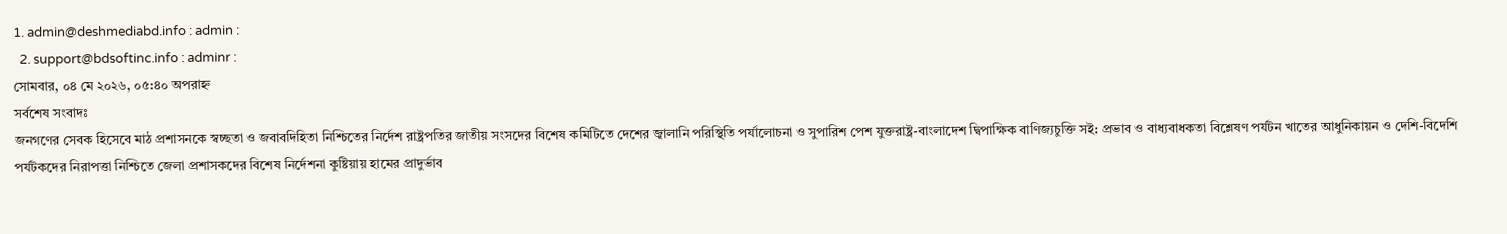1. admin@deshmediabd.info : admin :
  2. support@bdsoftinc.info : adminr :
সোমবার, ০৪ মে ২০২৬, ০৫:৪০ অপরাহ্ন
সর্বশেষ সংবাদঃ
জনগণের সেবক হিসেবে মাঠ প্রশাসনকে স্বচ্ছতা ও জবাবদিহিতা নিশ্চিতের নির্দেশ রাষ্ট্রপতির জাতীয় সংসদের বিশেষ কমিটিতে দেশের জ্বালানি পরিস্থিতি পর্যালোচনা ও সুপারিশ পেশ যুক্তরাষ্ট্র-বাংলাদেশ দ্বিপাক্ষিক বাণিজ্যচুক্তি সই: প্রভাব ও বাধ্যবাধকতা বিশ্লেষণ পর্যটন খাতের আধুনিকায়ন ও দেশি-বিদেশি পর্যটকদের নিরাপত্তা নিশ্চিতে জেলা প্রশাসকদের বিশেষ নির্দেশনা কুষ্টিয়ায় হামের প্রাদুর্ভাব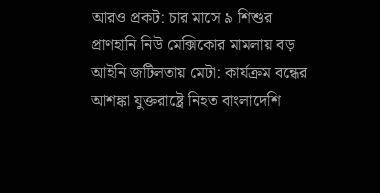আরও প্রকট: চার মাসে ৯ শিশুর প্রাণহানি নিউ মেক্সিকোর মামলায় বড় আইনি জটিলতায় মেটা: কার্যক্রম বন্ধের আশঙ্কা যুক্তরাষ্ট্রে নিহত বাংলাদেশি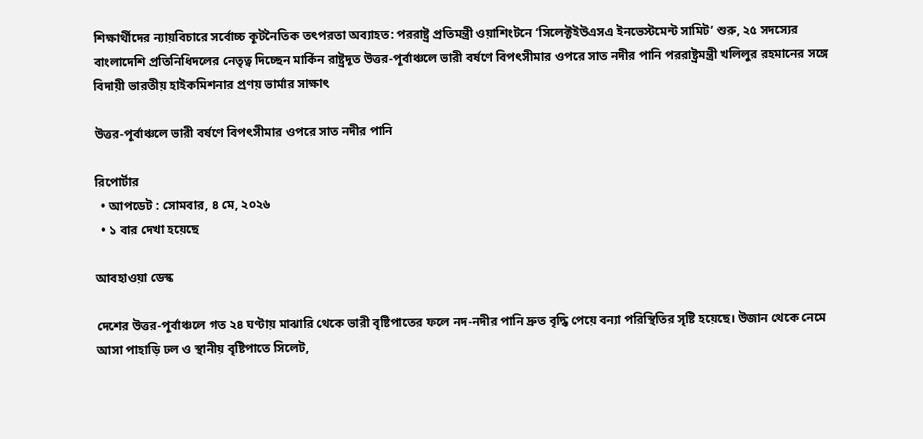শিক্ষার্থীদের ন্যায়বিচারে সর্বোচ্চ কূটনৈতিক তৎপরতা অব্যাহত: পররাষ্ট্র প্রতিমন্ত্রী ওয়াশিংটনে ‘সিলেক্টইউএসএ ইনভেস্টমেন্ট সামিট’ শুরু, ২৫ সদস্যের বাংলাদেশি প্রতিনিধিদলের নেতৃত্ব দিচ্ছেন মার্কিন রাষ্ট্রদূত উত্তর-পূর্বাঞ্চলে ভারী বর্ষণে বিপৎসীমার ওপরে সাত নদীর পানি পররাষ্ট্রমন্ত্রী খলিলুর রহমানের সঙ্গে বিদায়ী ভারতীয় হাইকমিশনার প্রণয় ভার্মার সাক্ষাৎ

উত্তর-পূর্বাঞ্চলে ভারী বর্ষণে বিপৎসীমার ওপরে সাত নদীর পানি

রিপোর্টার
  • আপডেট : সোমবার, ৪ মে, ২০২৬
  • ১ বার দেখা হয়েছে

আবহাওয়া ডেস্ক

দেশের উত্তর-পূর্বাঞ্চলে গত ২৪ ঘণ্টায় মাঝারি থেকে ভারী বৃষ্টিপাতের ফলে নদ-নদীর পানি দ্রুত বৃদ্ধি পেয়ে বন্যা পরিস্থিতির সৃষ্টি হয়েছে। উজান থেকে নেমে আসা পাহাড়ি ঢল ও স্থানীয় বৃষ্টিপাতে সিলেট,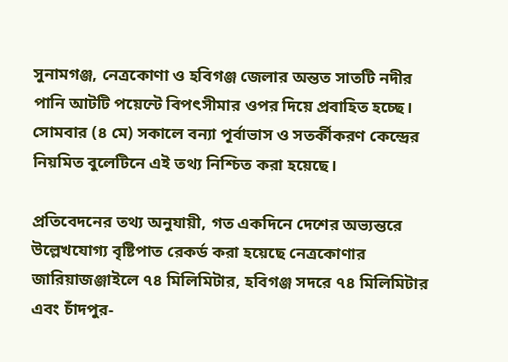সুনামগঞ্জ, নেত্রকোণা ও হবিগঞ্জ জেলার অন্তত সাতটি নদীর পানি আটটি পয়েন্টে বিপৎসীমার ওপর দিয়ে প্রবাহিত হচ্ছে। সোমবার (৪ মে) সকালে বন্যা পূর্বাভাস ও সতর্কীকরণ কেন্দ্রের নিয়মিত বুলেটিনে এই তথ্য নিশ্চিত করা হয়েছে।

প্রতিবেদনের তথ্য অনুযায়ী, গত একদিনে দেশের অভ্যন্তরে উল্লেখযোগ্য বৃষ্টিপাত রেকর্ড করা হয়েছে নেত্রকোণার জারিয়াজঞ্জাইলে ৭৪ মিলিমিটার, হবিগঞ্জ সদরে ৭৪ মিলিমিটার এবং চাঁদপুর-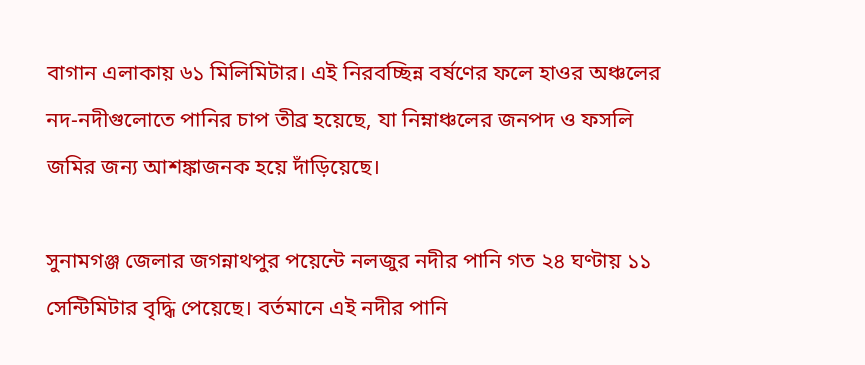বাগান এলাকায় ৬১ মিলিমিটার। এই নিরবচ্ছিন্ন বর্ষণের ফলে হাওর অঞ্চলের নদ-নদীগুলোতে পানির চাপ তীব্র হয়েছে, যা নিম্নাঞ্চলের জনপদ ও ফসলি জমির জন্য আশঙ্কাজনক হয়ে দাঁড়িয়েছে।

সুনামগঞ্জ জেলার জগন্নাথপুর পয়েন্টে নলজুর নদীর পানি গত ২৪ ঘণ্টায় ১১ সেন্টিমিটার বৃদ্ধি পেয়েছে। বর্তমানে এই নদীর পানি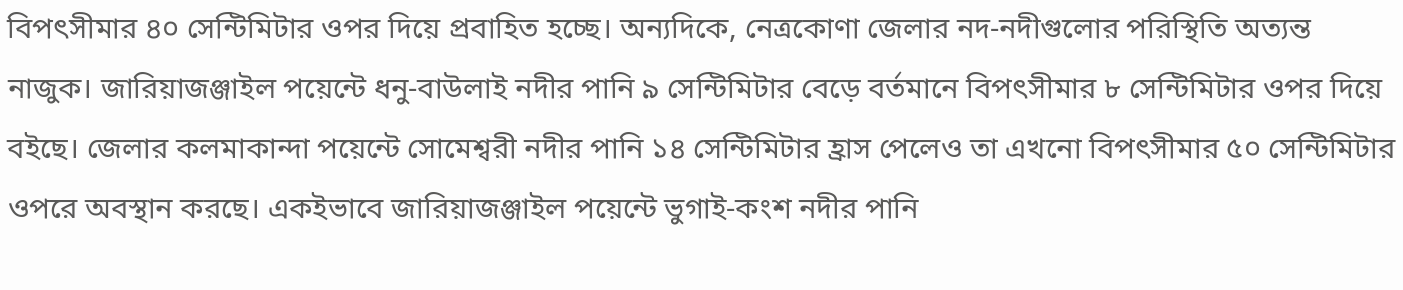বিপৎসীমার ৪০ সেন্টিমিটার ওপর দিয়ে প্রবাহিত হচ্ছে। অন্যদিকে, নেত্রকোণা জেলার নদ-নদীগুলোর পরিস্থিতি অত্যন্ত নাজুক। জারিয়াজঞ্জাইল পয়েন্টে ধনু-বাউলাই নদীর পানি ৯ সেন্টিমিটার বেড়ে বর্তমানে বিপৎসীমার ৮ সেন্টিমিটার ওপর দিয়ে বইছে। জেলার কলমাকান্দা পয়েন্টে সোমেশ্বরী নদীর পানি ১৪ সেন্টিমিটার হ্রাস পেলেও তা এখনো বিপৎসীমার ৫০ সেন্টিমিটার ওপরে অবস্থান করছে। একইভাবে জারিয়াজঞ্জাইল পয়েন্টে ভুগাই-কংশ নদীর পানি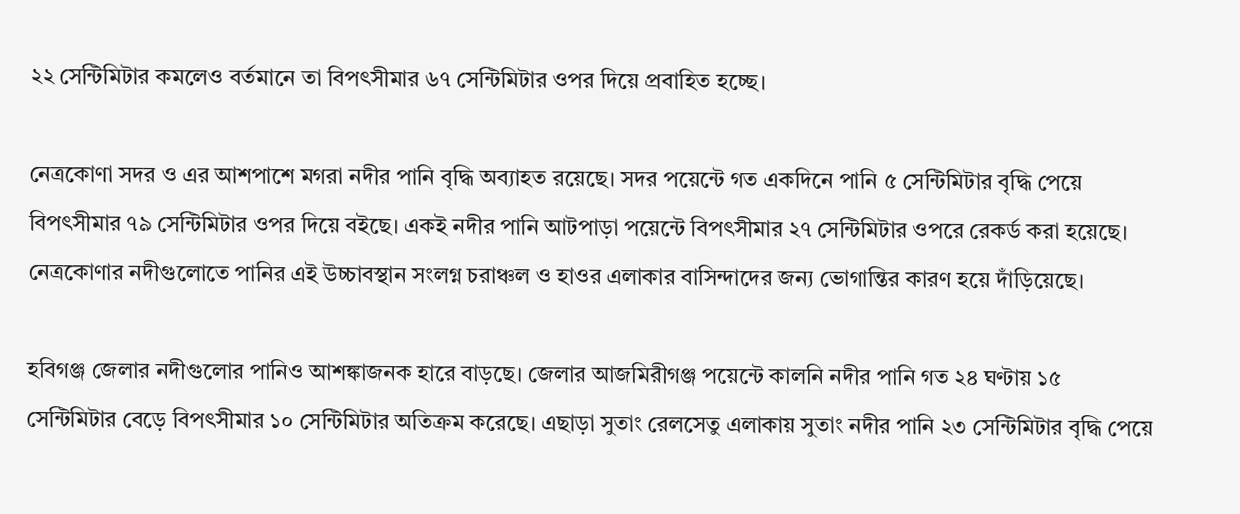২২ সেন্টিমিটার কমলেও বর্তমানে তা বিপৎসীমার ৬৭ সেন্টিমিটার ওপর দিয়ে প্রবাহিত হচ্ছে।

নেত্রকোণা সদর ও এর আশপাশে মগরা নদীর পানি বৃদ্ধি অব্যাহত রয়েছে। সদর পয়েন্টে গত একদিনে পানি ৫ সেন্টিমিটার বৃদ্ধি পেয়ে বিপৎসীমার ৭৯ সেন্টিমিটার ওপর দিয়ে বইছে। একই নদীর পানি আটপাড়া পয়েন্টে বিপৎসীমার ২৭ সেন্টিমিটার ওপরে রেকর্ড করা হয়েছে। নেত্রকোণার নদীগুলোতে পানির এই উচ্চাবস্থান সংলগ্ন চরাঞ্চল ও হাওর এলাকার বাসিন্দাদের জন্য ভোগান্তির কারণ হয়ে দাঁড়িয়েছে।

হবিগঞ্জ জেলার নদীগুলোর পানিও আশঙ্কাজনক হারে বাড়ছে। জেলার আজমিরীগঞ্জ পয়েন্টে কালনি নদীর পানি গত ২৪ ঘণ্টায় ১৫ সেন্টিমিটার বেড়ে বিপৎসীমার ১০ সেন্টিমিটার অতিক্রম করেছে। এছাড়া সুতাং রেলসেতু এলাকায় সুতাং নদীর পানি ২৩ সেন্টিমিটার বৃদ্ধি পেয়ে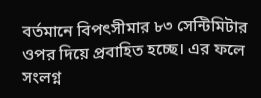বর্তমানে বিপৎসীমার ৮৩ সেন্টিমিটার ওপর দিয়ে প্রবাহিত হচ্ছে। এর ফলে সংলগ্ন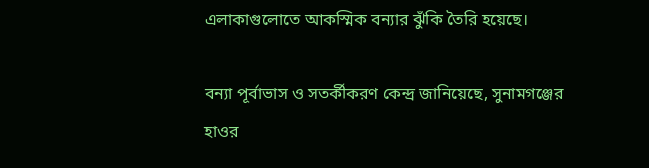এলাকাগুলোতে আকস্মিক বন্যার ঝুঁকি তৈরি হয়েছে।

বন্যা পূর্বাভাস ও সতর্কীকরণ কেন্দ্র জানিয়েছে, সুনামগঞ্জের হাওর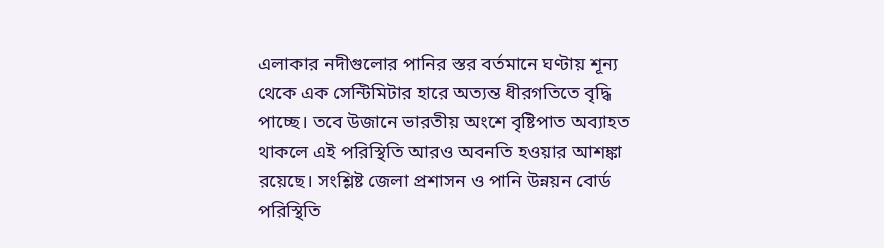এলাকার নদীগুলোর পানির স্তর বর্তমানে ঘণ্টায় শূন্য থেকে এক সেন্টিমিটার হারে অত্যন্ত ধীরগতিতে বৃদ্ধি পাচ্ছে। তবে উজানে ভারতীয় অংশে বৃষ্টিপাত অব্যাহত থাকলে এই পরিস্থিতি আরও অবনতি হওয়ার আশঙ্কা রয়েছে। সংশ্লিষ্ট জেলা প্রশাসন ও পানি উন্নয়ন বোর্ড পরিস্থিতি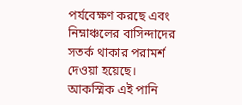পর্যবেক্ষণ করছে এবং নিম্নাঞ্চলের বাসিন্দাদের সতর্ক থাকার পরামর্শ দেওয়া হয়েছে। আকস্মিক এই পানি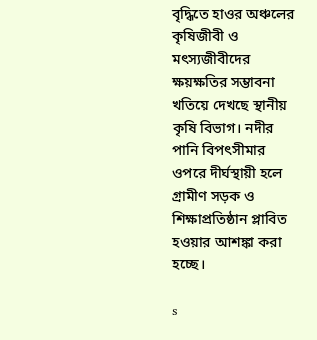বৃদ্ধিতে হাওর অঞ্চলের কৃষিজীবী ও মৎস্যজীবীদের ক্ষয়ক্ষতির সম্ভাবনা খতিয়ে দেখছে স্থানীয় কৃষি বিভাগ। নদীর পানি বিপৎসীমার ওপরে দীর্ঘস্থায়ী হলে গ্রামীণ সড়ক ও শিক্ষাপ্রতিষ্ঠান প্লাবিত হওয়ার আশঙ্কা করা হচ্ছে।

s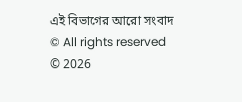এই বিভাগের আরো সংবাদ
© All rights reserved © 2026